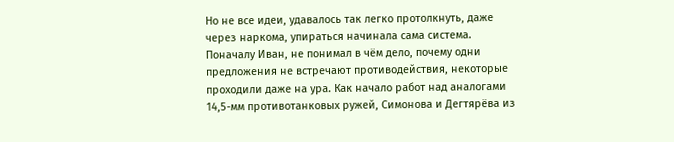Но не все идеи, удавалось так легко протолкнуть, даже через наркома, упираться начинала сама система. Поначалу Иван, не понимал в чём дело, почему одни предложения не встречают противодействия, некоторые проходили даже на ура. Как начало работ над аналогами 14,5-мм противотанковых ружей, Симонова и Дегтярёва из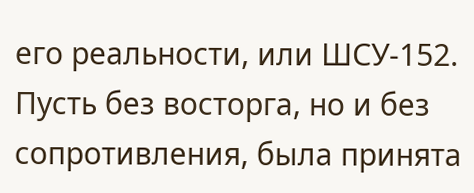его реальности, или ШСУ-152. Пусть без восторга, но и без сопротивления, была принята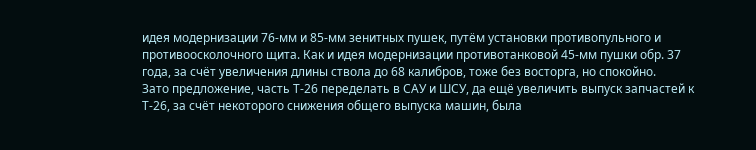идея модернизации 76-мм и 85-мм зенитных пушек, путём установки противопульного и противоосколочного щита. Как и идея модернизации противотанковой 45-мм пушки обр. 37 года, за счёт увеличения длины ствола до 68 калибров, тоже без восторга, но спокойно.
Зато предложение, часть Т-26 переделать в САУ и ШСУ, да ещё увеличить выпуск запчастей к Т-26, за счёт некоторого снижения общего выпуска машин, была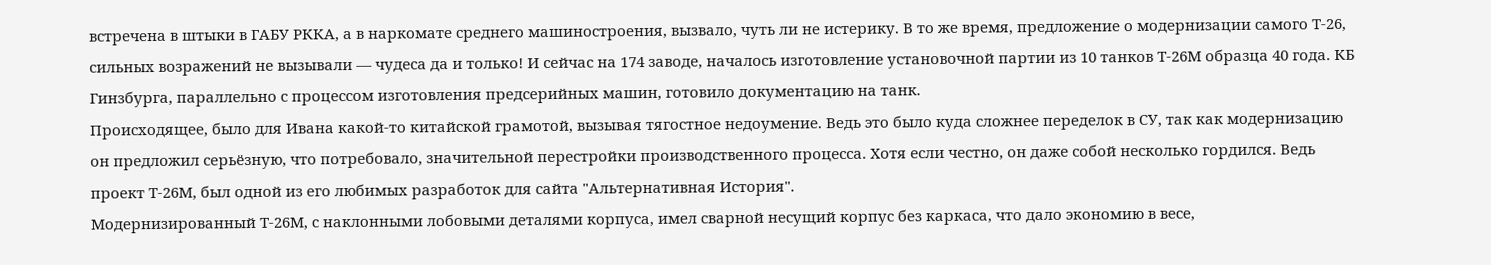встречена в штыки в ГАБУ РККА, а в наркомате среднего машиностроения, вызвало, чуть ли не истерику. В то же время, предложение о модернизации самого Т-26, сильных возражений не вызывали — чудеса да и только! И сейчас на 174 заводе, началось изготовление установочной партии из 10 танков Т-26М образца 40 года. КБ Гинзбурга, параллельно с процессом изготовления предсерийных машин, готовило документацию на танк.
Происходящее, было для Ивана какой-то китайской грамотой, вызывая тягостное недоумение. Ведь это было куда сложнее переделок в СУ, так как модернизацию он предложил серьёзную, что потребовало, значительной перестройки производственного процесса. Хотя если честно, он даже собой несколько гордился. Ведь проект Т-26М, был одной из его любимых разработок для сайта "Альтернативная История".
Модернизированный Т-26М, с наклонными лобовыми деталями корпуса, имел сварной несущий корпус без каркаса, что дало экономию в весе,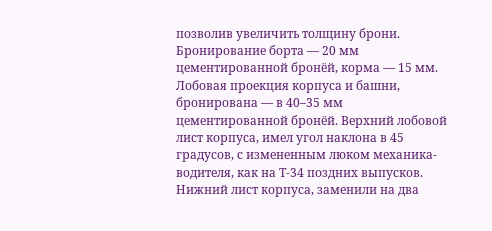позволив увеличить толщину брони. Бронирование борта — 20 мм цементированной бронёй, корма — 15 мм. Лобовая проекция корпуса и башни, бронирована — в 40–35 мм цементированной бронёй. Верхний лобовой лист корпуса, имел угол наклона в 45 градусов, с измененным люком механика-водителя, как на Т-34 поздних выпусков. Нижний лист корпуса, заменили на два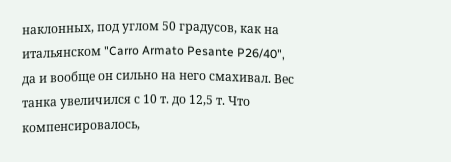наклонных, под углом 50 градусов, как на итальянском "Carro Armato Pesante P26/40", да и вообще он сильно на него смахивал. Вес танка увеличился с 10 т. до 12,5 т. Что компенсировалось,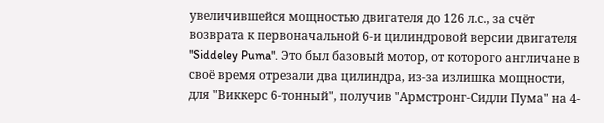увеличившейся мощностью двигателя до 126 л.с., за счёт возврата к первоначальной 6-и цилиндровой версии двигателя "Siddeley Puma". Это был базовый мотор, от которого англичане в своё время отрезали два цилиндра, из-за излишка мощности, для "Виккерс 6-тонный", получив "Армстронг-Сидли Пума" на 4-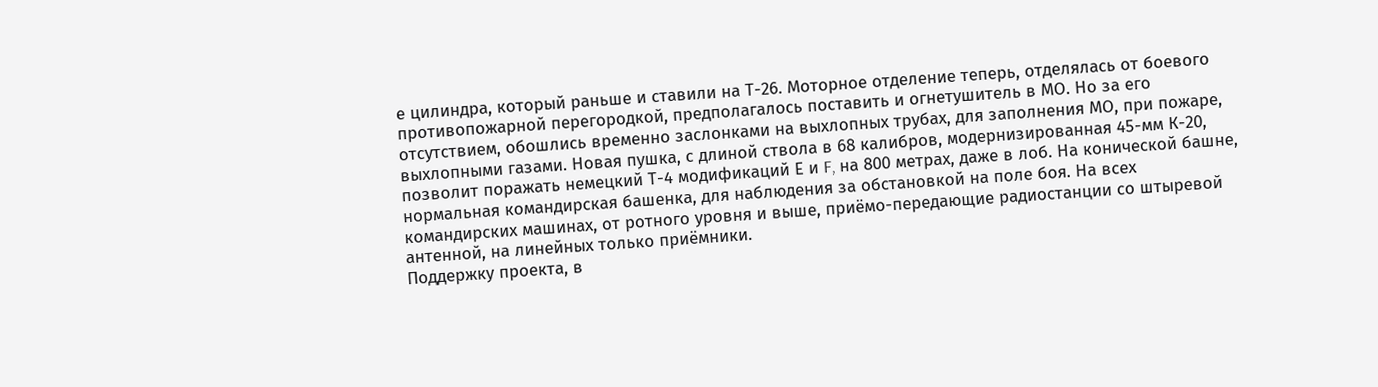е цилиндра, который раньше и ставили на Т-26. Моторное отделение теперь, отделялась от боевого противопожарной перегородкой, предполагалось поставить и огнетушитель в МО. Но за его отсутствием, обошлись временно заслонками на выхлопных трубах, для заполнения МО, при пожаре, выхлопными газами. Новая пушка, с длиной ствола в 68 калибров, модернизированная 45-мм К-20, позволит поражать немецкий Т-4 модификаций Е и F, на 800 метрах, даже в лоб. На конической башне, нормальная командирская башенка, для наблюдения за обстановкой на поле боя. На всех командирских машинах, от ротного уровня и выше, приёмо-передающие радиостанции со штыревой антенной, на линейных только приёмники.
Поддержку проекта, в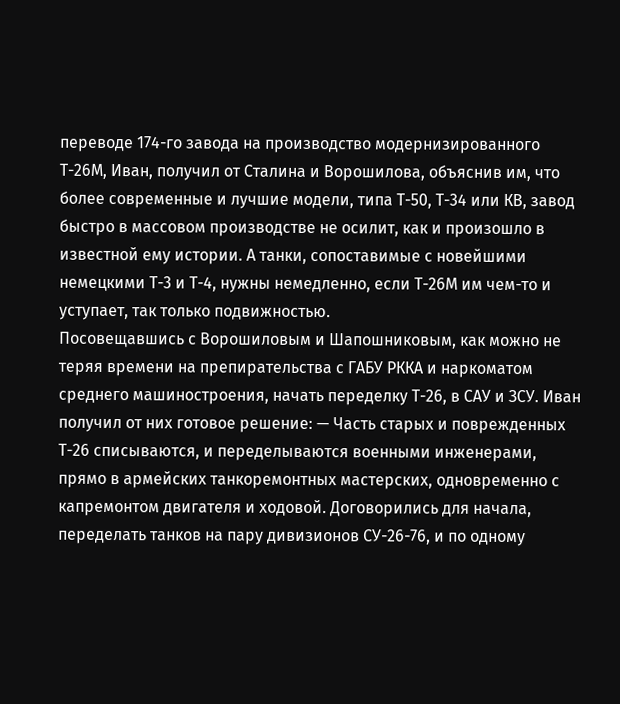переводе 174-го завода на производство модернизированного Т-26М, Иван, получил от Сталина и Ворошилова, объяснив им, что более современные и лучшие модели, типа Т-50, Т-34 или КВ, завод быстро в массовом производстве не осилит, как и произошло в известной ему истории. А танки, сопоставимые с новейшими немецкими Т-3 и Т-4, нужны немедленно, если Т-26М им чем-то и уступает, так только подвижностью.
Посовещавшись с Ворошиловым и Шапошниковым, как можно не теряя времени на препирательства с ГАБУ РККА и наркоматом среднего машиностроения, начать переделку Т-26, в САУ и ЗСУ. Иван получил от них готовое решение: — Часть старых и поврежденных Т-26 списываются, и переделываются военными инженерами, прямо в армейских танкоремонтных мастерских, одновременно с капремонтом двигателя и ходовой. Договорились для начала, переделать танков на пару дивизионов СУ-26-76, и по одному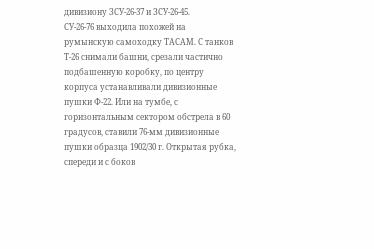дивизиону ЗСУ-26-37 и ЗСУ-26-45.
СУ-26-76 выходила похожей на румынскую самоходку ТАСАМ. С танков Т-26 снимали башни, срезали частично подбашенную коробку, по центру корпуса устанавливали дивизионные пушки Ф-22. Или на тумбе, с горизонтальным сектором обстрела в 60 градусов, ставили 76-мм дивизионные пушки образца 1902/30 г. Открытая рубка, спереди и с боков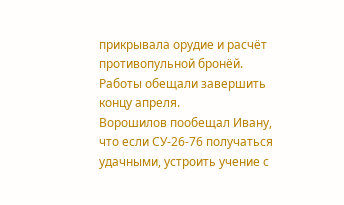прикрывала орудие и расчёт противопульной бронёй. Работы обещали завершить концу апреля.
Ворошилов пообещал Ивану, что если СУ-26-76 получаться удачными, устроить учение с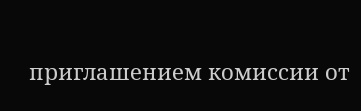приглашением комиссии от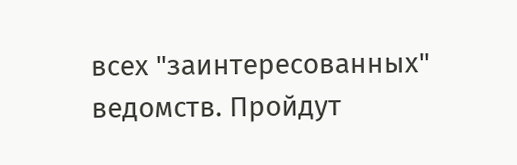всех "заинтересованных" ведомств. Пройдут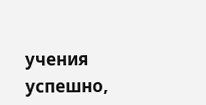учения успешно,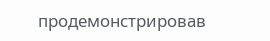продемонстрировав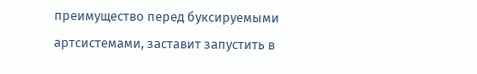преимущество перед буксируемыми артсистемами, заставит запустить в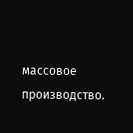массовое производство.